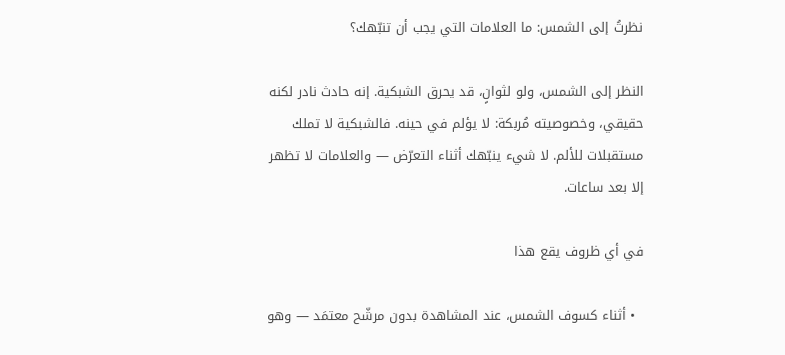نظرتُ إلى الشمس: ما العلامات التي يجب أن تنبّهك؟

النظر إلى الشمس، ولو لثوانٍ، قد يحرق الشبكية. إنه حادث نادر لكنه حقيقي، وخصوصيته مُربكة: لا يؤلم في حينه. فالشبكية لا تملك مستقبلات للألم. لا شيء ينبّهك أثناء التعرّض — والعلامات لا تظهر إلا بعد ساعات.

في أي ظروف يقع هذا

  • أثناء كسوف الشمس، عند المشاهدة بدون مرشّح معتمَد — وهو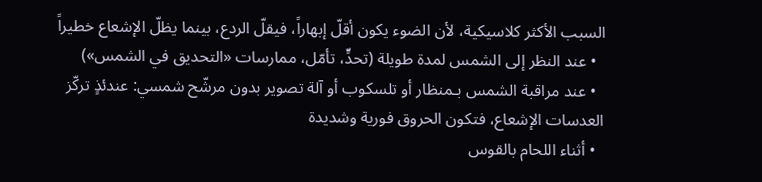السبب الأكثر كلاسيكية، لأن الضوء يكون أقلّ إبهاراً، فيقلّ الردع، بينما يظلّ الإشعاع خطيراً
  • عند النظر إلى الشمس لمدة طويلة (تحدٍّ، تأمّل، ممارسات «التحديق في الشمس»)
  • عند مراقبة الشمس بـمنظار أو تلسكوب أو آلة تصوير بدون مرشّح شمسي: عندئذٍ تركّز العدسات الإشعاع، فتكون الحروق فورية وشديدة
  • أثناء اللحام بالقوس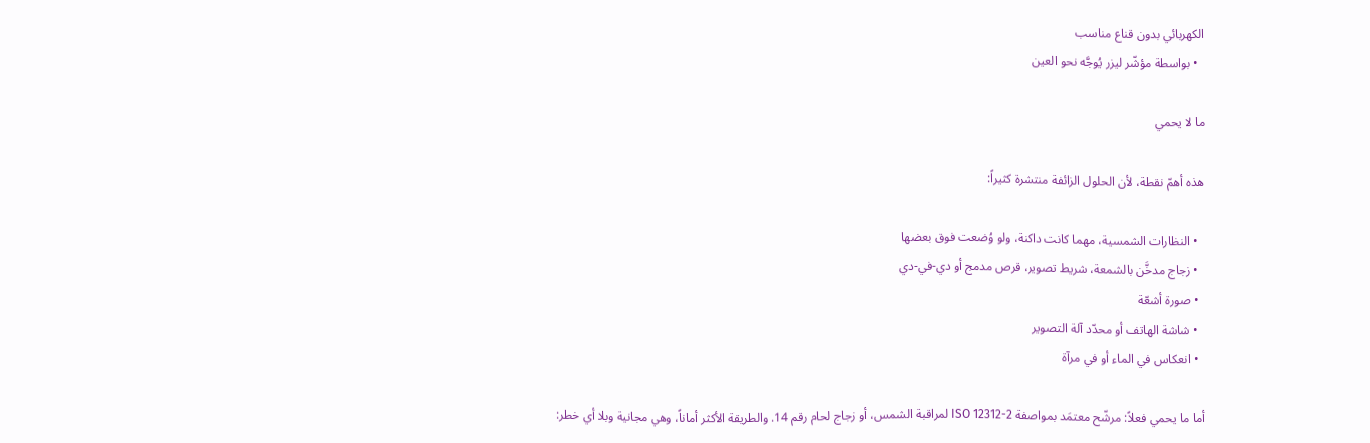الكهربائي بدون قناع مناسب
  • بواسطة مؤشّر ليزر يُوجَّه نحو العين

ما لا يحمي

هذه أهمّ نقطة، لأن الحلول الزائفة منتشرة كثيراً:

  • النظارات الشمسية، مهما كانت داكنة، ولو وُضعت فوق بعضها
  • زجاج مدخَّن بالشمعة، شريط تصوير، قرص مدمج أو دي‑في‑دي
  • صورة أشعّة
  • شاشة الهاتف أو محدّد آلة التصوير
  • انعكاس في الماء أو في مرآة

أما ما يحمي فعلاً: مرشّح معتمَد بمواصفة ISO 12312-2 لمراقبة الشمس، أو زجاج لحام رقم 14. والطريقة الأكثر أماناً، وهي مجانية وبلا أي خطر: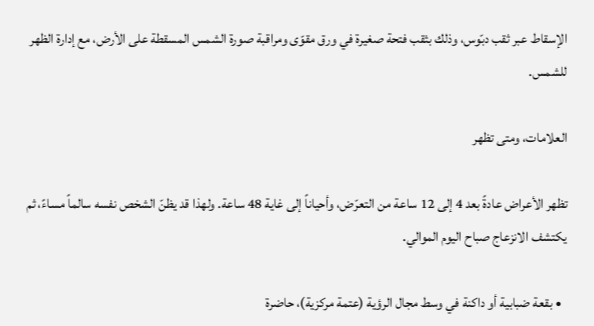الإسقاط عبر ثقب دبّوس، وذلك بثقب فتحة صغيرة في ورق مقوّى ومراقبة صورة الشمس المسقطة على الأرض، مع إدارة الظهر للشمس.

العلامات، ومتى تظهر

تظهر الأعراض عادةً بعد 4 إلى 12 ساعة من التعرّض، وأحياناً إلى غاية 48 ساعة. ولهذا قد يظنّ الشخص نفسه سالماً مساءً، ثم يكتشف الانزعاج صباح اليوم الموالي.

  • بقعة ضبابية أو داكنة في وسط مجال الرؤية (عتمة مركزية)، حاضرة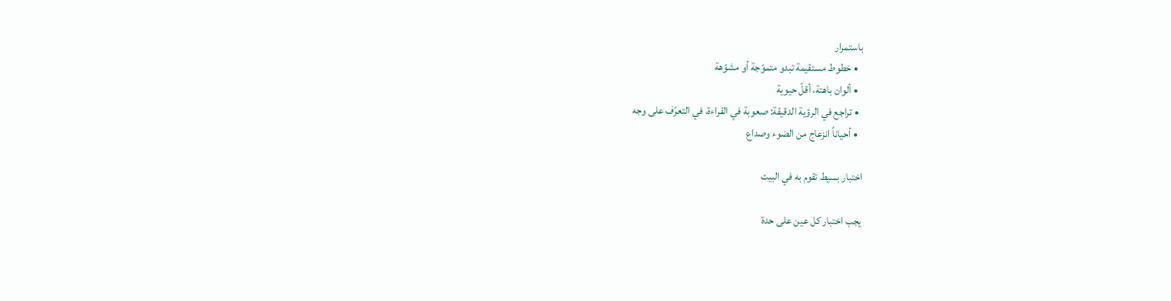باستمرار
  • خطوط مستقيمة تبدو متموّجة أو مشوّهة
  • ألوان باهتة، أقلّ حيوية
  • تراجع في الرؤية الدقيقة: صعوبة في القراءة، في التعرّف على وجه
  • أحياناً انزعاج من الضوء وصداع

اختبار بسيط تقوم به في البيت

يجب اختبار كل عين على حدة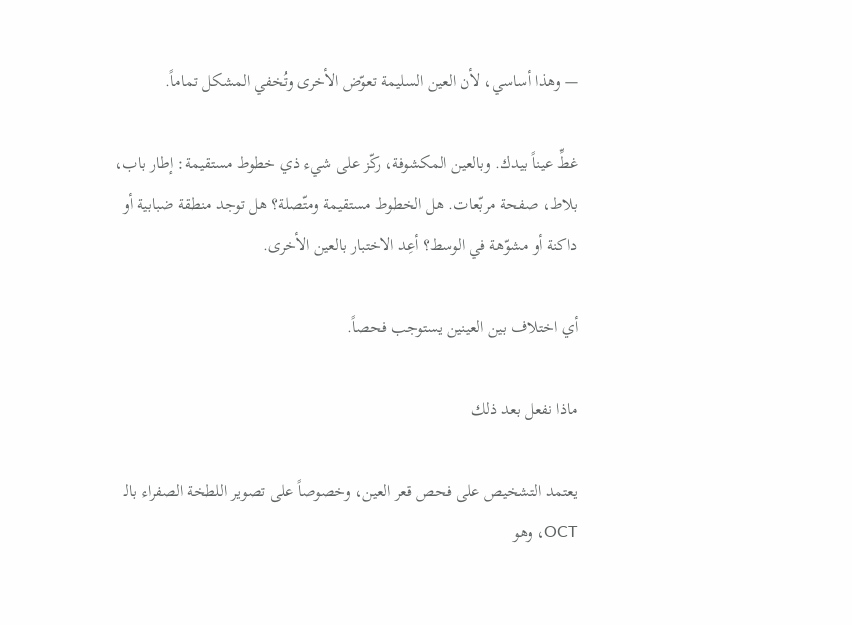— وهذا أساسي، لأن العين السليمة تعوّض الأخرى وتُخفي المشكل تماماً.

غطِّ عيناً بيدك. وبالعين المكشوفة، ركّز على شيء ذي خطوط مستقيمة: إطار باب، بلاط، صفحة مربّعات. هل الخطوط مستقيمة ومتّصلة؟ هل توجد منطقة ضبابية أو داكنة أو مشوّهة في الوسط؟ أعِد الاختبار بالعين الأخرى.

أي اختلاف بين العينين يستوجب فحصاً.

ماذا نفعل بعد ذلك

يعتمد التشخيص على فحص قعر العين، وخصوصاً على تصوير اللطخة الصفراء بالـ OCT، وهو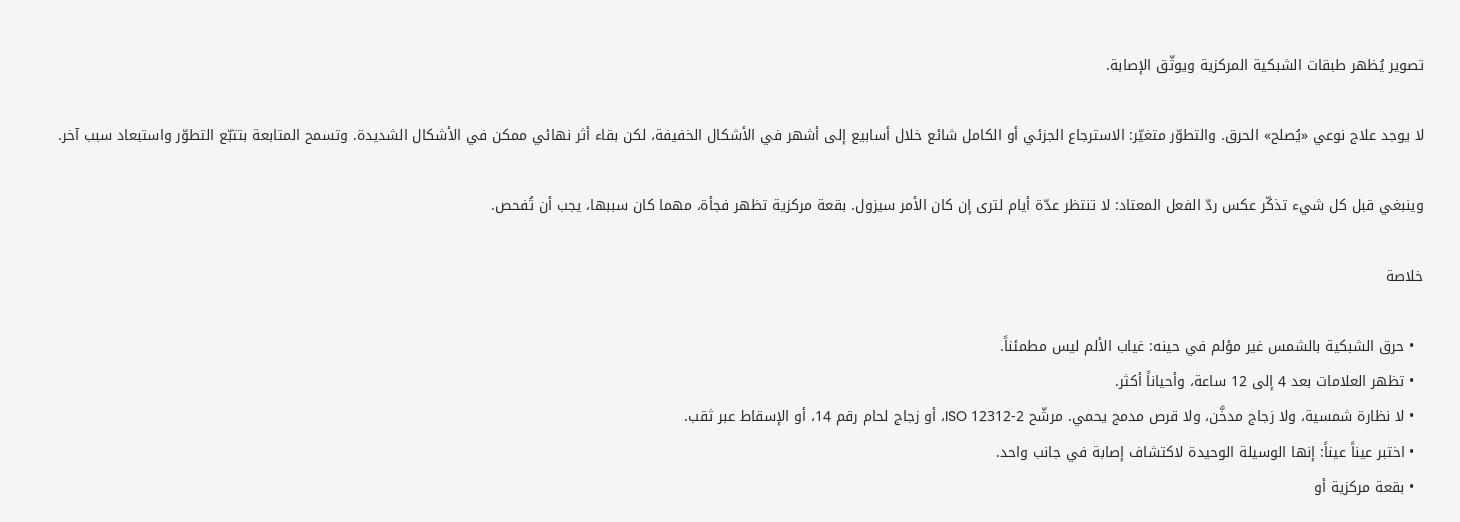تصوير يُظهر طبقات الشبكية المركزية ويوثّق الإصابة.

لا يوجد علاج نوعي «يُصلح» الحرق. والتطوّر متغيّر: الاسترجاع الجزئي أو الكامل شائع خلال أسابيع إلى أشهر في الأشكال الخفيفة، لكن بقاء أثر نهائي ممكن في الأشكال الشديدة. وتسمح المتابعة بتتبّع التطوّر واستبعاد سبب آخر.

وينبغي قبل كل شيء تذكّر عكس ردّ الفعل المعتاد: لا تنتظر عدّة أيام لترى إن كان الأمر سيزول. بقعة مركزية تظهر فجأة، مهما كان سببها، يجب أن تُفحص.

خلاصة

  • حرق الشبكية بالشمس غير مؤلم في حينه: غياب الألم ليس مطمئناً.
  • تظهر العلامات بعد 4 إلى 12 ساعة، وأحياناً أكثر.
  • لا نظارة شمسية، ولا زجاج مدخَّن، ولا قرص مدمج يحمي. مرشّح ISO 12312-2، أو زجاج لحام رقم 14، أو الإسقاط عبر ثقب.
  • اختبر عيناً عيناً: إنها الوسيلة الوحيدة لاكتشاف إصابة في جانب واحد.
  • بقعة مركزية أو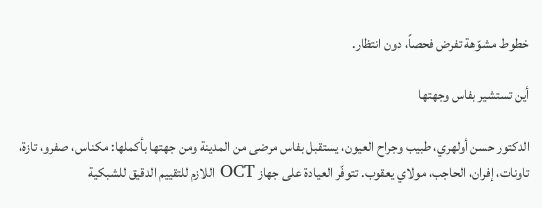خطوط مشوّهة تفرض فحصاً، دون انتظار.

أين تستشير بفاس وجهتها

الدكتور حسن أولهري، طبيب وجراح العيون، يستقبل بفاس مرضى من المدينة ومن جهتها بأكملها: مكناس، صفرو، تازة، تاونات، إفران، الحاجب، مولاي يعقوب. تتوفّر العيادة على جهاز OCT اللازم للتقييم الدقيق للشبكية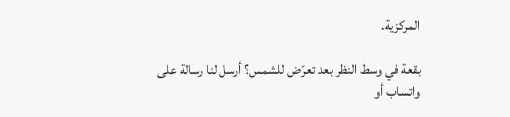المركزية.

بقعة في وسط النظر بعد تعرّض للشمس؟ أرسل لنا رسالة على واتساب أو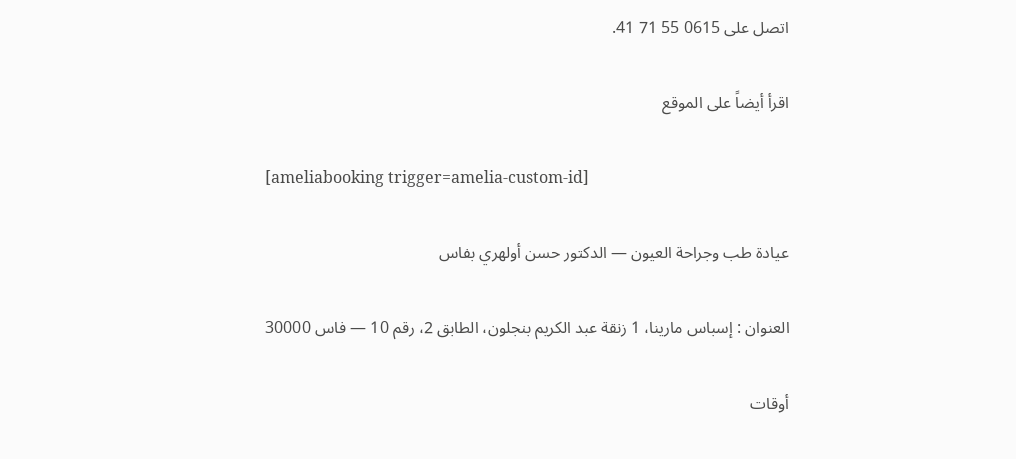اتصل على 0615 55 71 41.

اقرأ أيضاً على الموقع

[ameliabooking trigger=amelia-custom-id]

عيادة طب وجراحة العيون — الدكتور حسن أولهري بفاس

العنوان : إسباس مارينا، 1 زنقة عبد الكريم بنجلون، الطابق 2، رقم 10 — فاس 30000

أوقات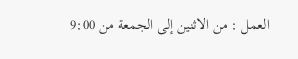العمل : من الاثنين إلى الجمعة من 9:00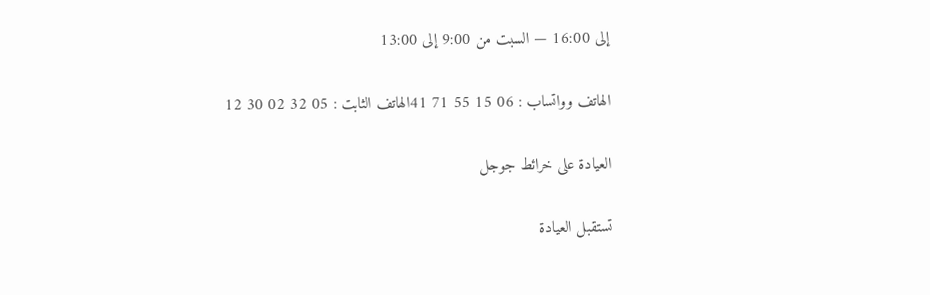إلى 16:00 — السبت من 9:00 إلى 13:00

الهاتف وواتساب : 06 15 55 71 41الهاتف الثابت : 05 32 02 30 12

العيادة على خرائط جوجل

تستقبل العيادة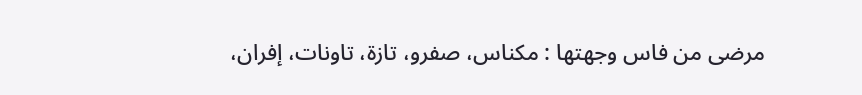مرضى من فاس وجهتها : مكناس، صفرو، تازة، تاونات، إفران،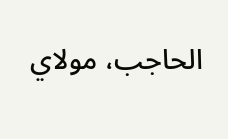الحاجب، مولاي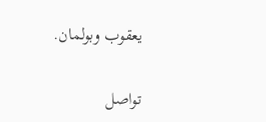يعقوب وبولمان.

تواصل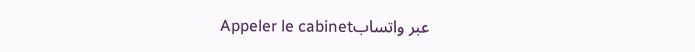عبر واتسابAppeler le cabinet